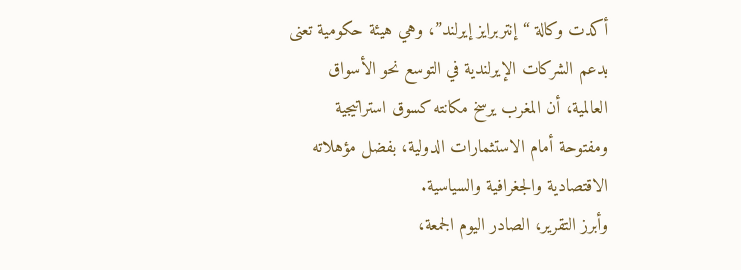أكدت وكالة “إنتربرايز إيرلند”، وهي هيئة حكومية تعنى بدعم الشركات الإيرلندية في التوسع نحو الأسواق العالمية، أن المغرب يرسخ مكانته كسوق استراتيجية ومفتوحة أمام الاستثمارات الدولية، بفضل مؤهلاته الاقتصادية والجغرافية والسياسية.
وأبرز التقرير، الصادر اليوم الجمعة،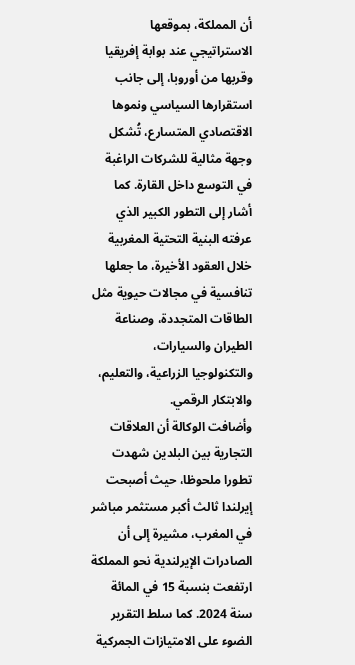أن المملكة، بموقعها الاستراتيجي عند بوابة إفريقيا وقربها من أوروبا، إلى جانب استقرارها السياسي ونموها الاقتصادي المتسارع، تُشكل وجهة مثالية للشركات الراغبة في التوسع داخل القارة. كما أشار إلى التطور الكبير الذي عرفته البنية التحتية المغربية خلال العقود الأخيرة، ما جعلها تنافسية في مجالات حيوية مثل الطاقات المتجددة، وصناعة الطيران والسيارات، والتكنولوجيا الزراعية، والتعليم، والابتكار الرقمي.
وأضافت الوكالة أن العلاقات التجارية بين البلدين شهدت تطورا ملحوظا، حيث أصبحت إيرلندا ثالث أكبر مستثمر مباشر في المغرب، مشيرة إلى أن الصادرات الإيرلندية نحو المملكة ارتفعت بنسبة 15 في المائة سنة 2024. كما سلط التقرير الضوء على الامتيازات الجمركية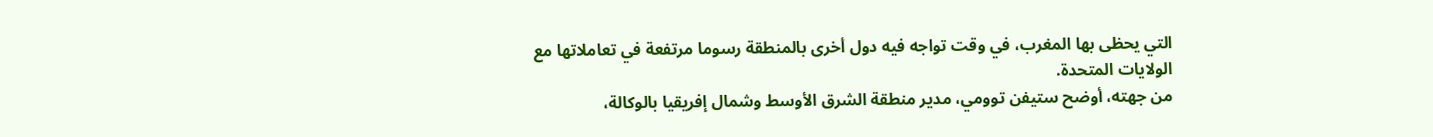التي يحظى بها المغرب، في وقت تواجه فيه دول أخرى بالمنطقة رسوما مرتفعة في تعاملاتها مع الولايات المتحدة.
من جهته، أوضح ستيفن توومي، مدير منطقة الشرق الأوسط وشمال إفريقيا بالوكالة،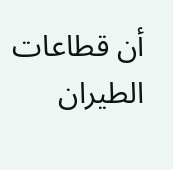أن قطاعات الطيران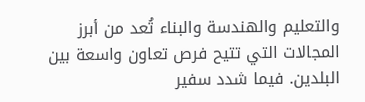والتعليم والهندسة والبناء تُعد من أبرز المجالات التي تتيح فرص تعاون واسعة بين البلدين. فيما شدد سفير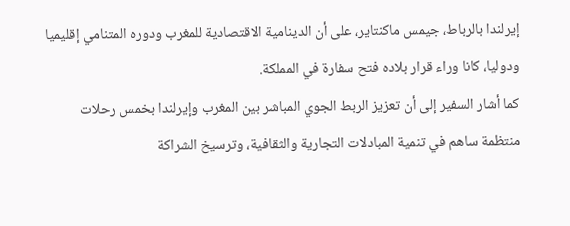إيرلندا بالرباط، جيمس ماكنتاير، على أن الدينامية الاقتصادية للمغرب ودوره المتنامي إقليميا ودوليا، كانا وراء قرار بلاده فتح سفارة في المملكة.
كما أشار السفير إلى أن تعزيز الربط الجوي المباشر بين المغرب وإيرلندا بخمس رحلات منتظمة ساهم في تنمية المبادلات التجارية والثقافية، وترسيخ الشراكة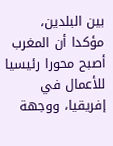بين البلدين، مؤكدا أن المغرب أصبح محورا رئيسيا للأعمال في إفريقيا، ووجهة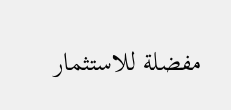مفضلة للاستثمار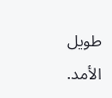طويل الأمد.